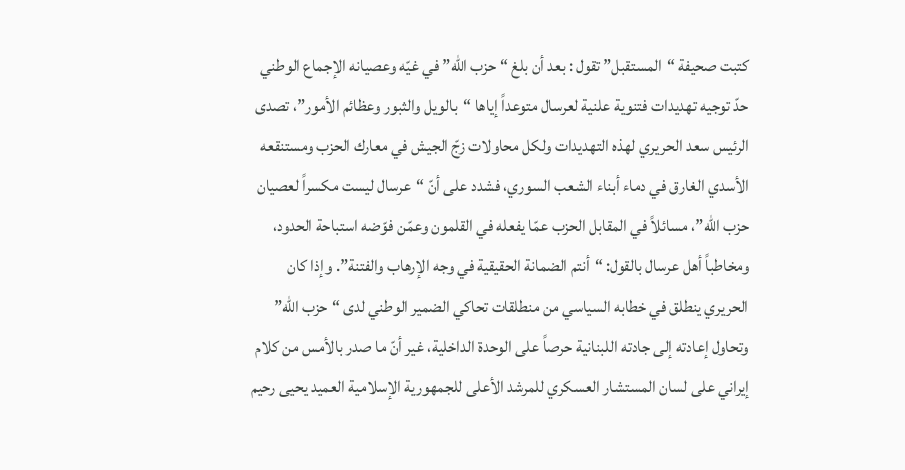كتبت صحيفة “المستقبل” تقول : بعد أن بلغ “حزب الله” في غيّه وعصيانه الإجماع الوطني حدّ توجيه تهديدات فتنوية علنية لعرسال متوعداً إياها “بالويل والثبور وعظائم الأمور”، تصدى الرئيس سعد الحريري لهذه التهديدات ولكل محاولات زجّ الجيش في معارك الحزب ومستنقعه الأسدي الغارق في دماء أبناء الشعب السوري، فشدد على أنّ “عرسال ليست مكسراً لعصيان حزب الله”، مسائلاً في المقابل الحزب عمّا يفعله في القلمون وعمّن فوّضه استباحة الحدود، ومخاطباً أهل عرسال بالقول: “أنتم الضمانة الحقيقية في وجه الإرهاب والفتنة”. وإذا كان الحريري ينطلق في خطابه السياسي من منطلقات تحاكي الضمير الوطني لدى “حزب الله” وتحاول إعادته إلى جادته اللبنانية حرصاً على الوحدة الداخلية، غير أنّ ما صدر بالأمس من كلام إيراني على لسان المستشار العسكري للمرشد الأعلى للجمهورية الإسلامية العميد يحيى رحيم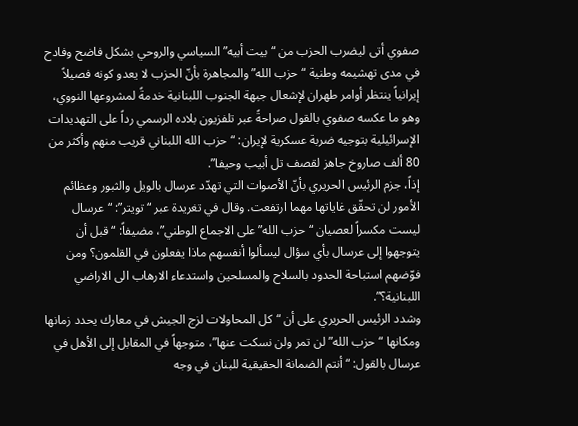صفوي أتى ليضرب الحزب من “بيت أبيه” السياسي والروحي بشكل فاضح وفادح في مدى تهشيمه وطنية “حزب الله” والمجاهرة بأنّ الحزب لا يعدو كونه فصيلاً إيرانياً ينتظر أوامر طهران لإشعال جبهة الجنوب اللبنانية خدمةً لمشروعها النووي، وهو ما عكسه صفوي بالقول صراحةً عبر تلفزيون بلاده الرسمي رداً على التهديدات الإسرائيلية بتوجيه ضربة عسكرية لإيران: “حزب الله اللبناني قريب منهم وأكثر من 80 ألف صاروخ جاهز لقصف تل أبيب وحيفا”.
إذاً، جزم الرئيس الحريري بأنّ الأصوات التي تهدّد عرسال بالويل والثبور وعظائم الأمور لن تحقّق غاياتها مهما ارتفعت. وقال في تغريدة عبر “تويتر”: “عرسال ليست مكسراً لعصيان “حزب الله” على الاجماع الوطني”، مضيفاً: “قبل أن يتوجهوا إلى عرسال بأي سؤال ليسألوا أنفسهم ماذا يفعلون في القلمون؟ ومن فوّضهم استباحة الحدود بالسلاح والمسلحين واستدعاء الارهاب الى الاراضي اللبنانية؟”.
وشدد الرئيس الحريري على أن “كل المحاولات لزج الجيش في معارك يحدد زمانها ومكانها “حزب الله” لن تمر ولن نسكت عنها”، متوجهاً في المقابل إلى الأهل في عرسال بالقول: “أنتم الضمانة الحقيقية للبنان في وجه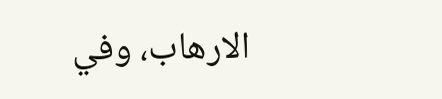الارهاب، وفي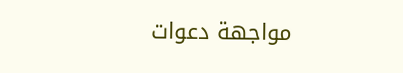مواجهة دعوات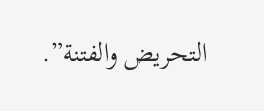التحريض والفتنة”.